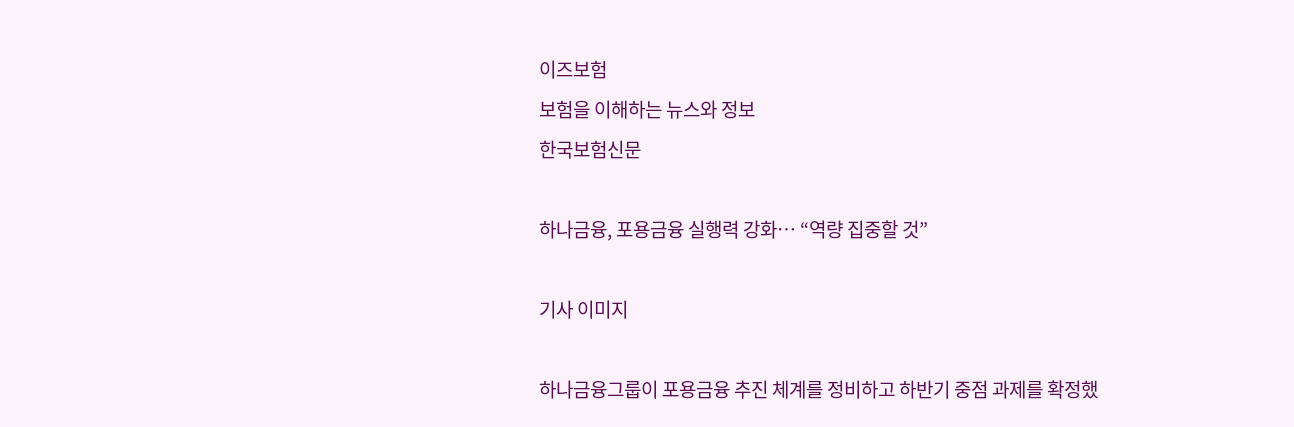이즈보험
보험을 이해하는 뉴스와 정보
한국보험신문

하나금융, 포용금융 실행력 강화… “역량 집중할 것”

기사 이미지

하나금융그룹이 포용금융 추진 체계를 정비하고 하반기 중점 과제를 확정했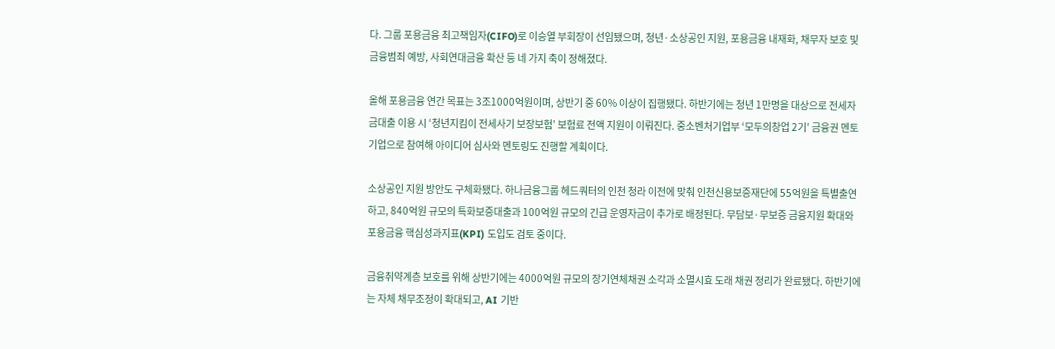다. 그룹 포용금융 최고책임자(CIFO)로 이승열 부회장이 선임됐으며, 청년·소상공인 지원, 포용금융 내재화, 채무자 보호 및 금융범죄 예방, 사회연대금융 확산 등 네 가지 축이 정해졌다.

올해 포용금융 연간 목표는 3조1000억원이며, 상반기 중 60% 이상이 집행됐다. 하반기에는 청년 1만명을 대상으로 전세자금대출 이용 시 ‘청년지킴이 전세사기 보장보험’ 보험료 전액 지원이 이뤄진다. 중소벤처기업부 ‘모두의창업 2기’ 금융권 멘토기업으로 참여해 아이디어 심사와 멘토링도 진행할 계획이다.

소상공인 지원 방안도 구체화됐다. 하나금융그룹 헤드쿼터의 인천 청라 이전에 맞춰 인천신용보증재단에 55억원을 특별출연하고, 840억원 규모의 특화보증대출과 100억원 규모의 긴급 운영자금이 추가로 배정된다. 무담보·무보증 금융지원 확대와 포용금융 핵심성과지표(KPI) 도입도 검토 중이다.

금융취약계층 보호를 위해 상반기에는 4000억원 규모의 장기연체채권 소각과 소멸시효 도래 채권 정리가 완료됐다. 하반기에는 자체 채무조정이 확대되고, AI 기반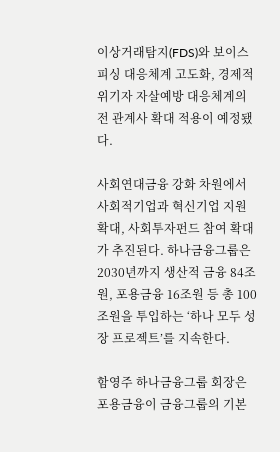이상거래탐지(FDS)와 보이스피싱 대응체계 고도화, 경제적 위기자 자살예방 대응체계의 전 관계사 확대 적용이 예정됐다.

사회연대금융 강화 차원에서 사회적기업과 혁신기업 지원 확대, 사회투자펀드 참여 확대가 추진된다. 하나금융그룹은 2030년까지 생산적 금융 84조원, 포용금융 16조원 등 총 100조원을 투입하는 ‘하나 모두 성장 프로젝트’를 지속한다.

함영주 하나금융그룹 회장은 포용금융이 금융그룹의 기본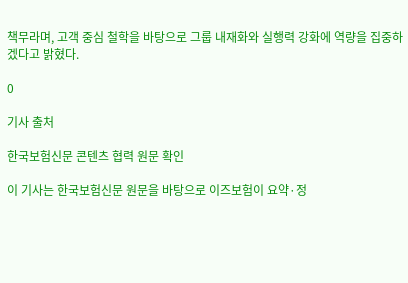책무라며, 고객 중심 철학을 바탕으로 그룹 내재화와 실행력 강화에 역량을 집중하겠다고 밝혔다.

0

기사 출처

한국보험신문 콘텐츠 협력 원문 확인

이 기사는 한국보험신문 원문을 바탕으로 이즈보험이 요약·정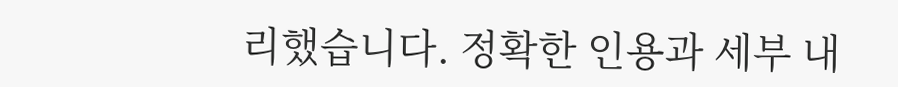리했습니다. 정확한 인용과 세부 내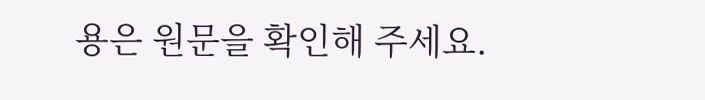용은 원문을 확인해 주세요.